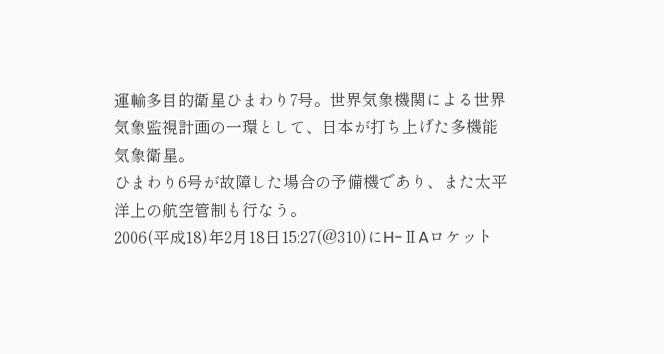運輸多目的衛星ひまわり7号。世界気象機関による世界気象監視計画の一環として、日本が打ち上げた多機能気象衛星。
ひまわり6号が故障した場合の予備機であり、また太平洋上の航空管制も行なう。
2006(平成18)年2月18日15:27(@310)にH-ⅡAロケット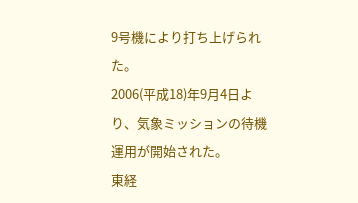9号機により打ち上げられた。
2006(平成18)年9月4日より、気象ミッションの待機運用が開始された。
東経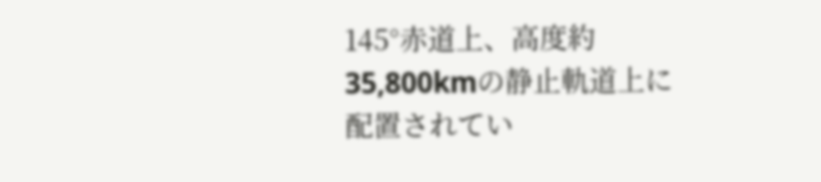145°赤道上、高度約35,800kmの静止軌道上に配置されてい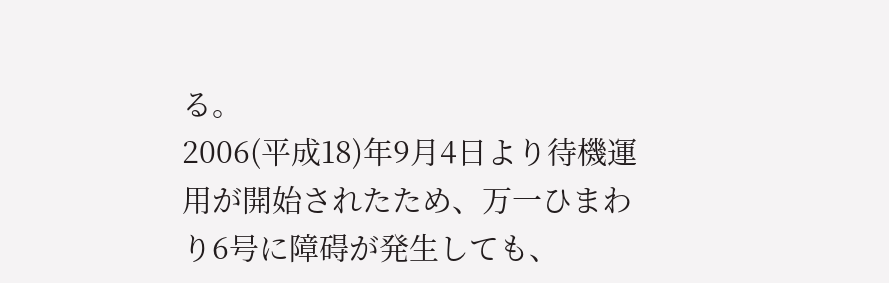る。
2006(平成18)年9月4日より待機運用が開始されたため、万一ひまわり6号に障碍が発生しても、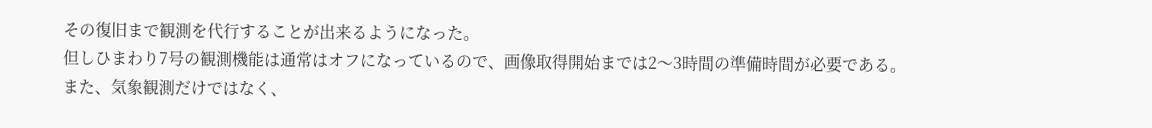その復旧まで観測を代行することが出来るようになった。
但しひまわり7号の観測機能は通常はオフになっているので、画像取得開始までは2〜3時間の準備時間が必要である。
また、気象観測だけではなく、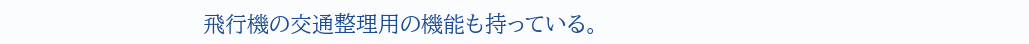飛行機の交通整理用の機能も持っている。